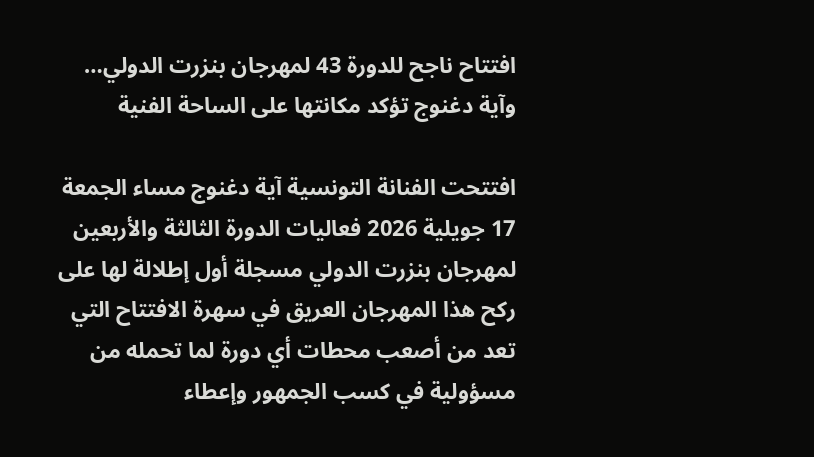افتتاح ناجح للدورة 43 لمهرجان بنزرت الدولي… وآية دغنوج تؤكد مكانتها على الساحة الفنية

افتتحت الفنانة التونسية آية دغنوج مساء الجمعة 17 جويلية 2026 فعاليات الدورة الثالثة والأربعين لمهرجان بنزرت الدولي مسجلة أول إطلالة لها على ركح هذا المهرجان العريق في سهرة الافتتاح التي تعد من أصعب محطات أي دورة لما تحمله من مسؤولية في كسب الجمهور وإعطاء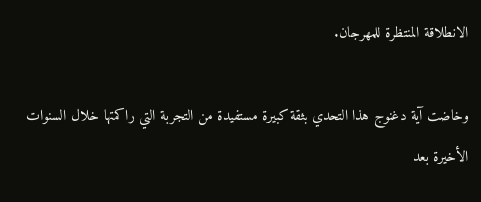الانطلاقة المنتظرة للمهرجان.

وخاضت آية دغنوج هذا التحدي بثقة كبيرة مستفيدة من التجربة التي راكمتها خلال السنوات الأخيرة بعد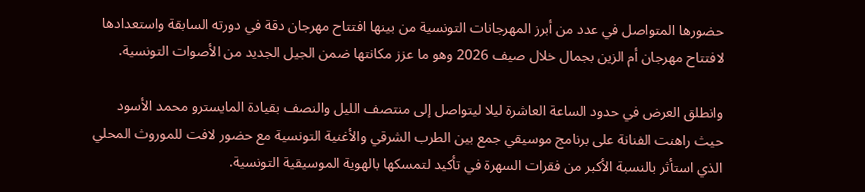حضورها المتواصل في عدد من أبرز المهرجانات التونسية من بينها افتتاح مهرجان دقة في دورته السابقة واستعدادها لافتتاح مهرجان أم الزين بجمال خلال صيف 2026 وهو ما عزز مكانتها ضمن الجيل الجديد من الأصوات التونسية.

وانطلق العرض في حدود الساعة العاشرة ليلا ليتواصل إلى منتصف الليل والنصف بقيادة المايسترو محمد الأسود حيث راهنت الفنانة على برنامج موسيقي جمع بين الطرب الشرقي والأغنية التونسية مع حضور لافت للموروث المحلي الذي استأثر بالنسبة الأكبر من فقرات السهرة في تأكيد لتمسكها بالهوية الموسيقية التونسية.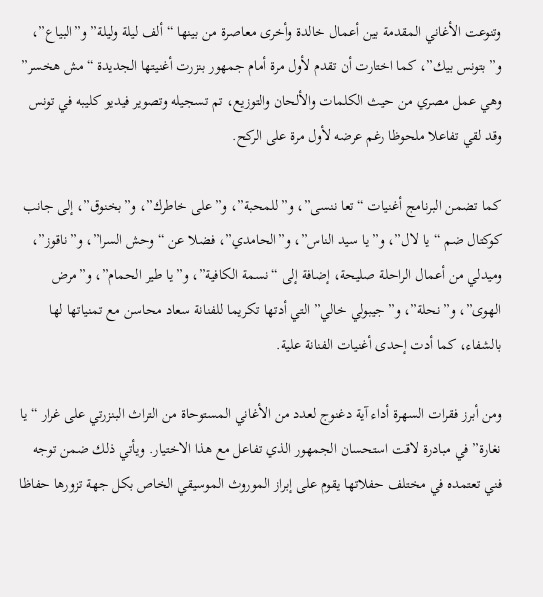وتنوعت الأغاني المقدمة بين أعمال خالدة وأخرى معاصرة من بينها “ألف ليلة وليلة” و”البياع”، و”بتونس بيك”، كما اختارت أن تقدم لأول مرة أمام جمهور بنزرت أغنيتها الجديدة “مش هخسر” وهي عمل مصري من حيث الكلمات والألحان والتوزيع، تم تسجيله وتصوير فيديو كليبه في تونس وقد لقي تفاعلا ملحوظا رغم عرضه لأول مرة على الركح.

كما تضمن البرنامج أغنيات “تعا ننسى”، و”للمحبة”، و”على خاطرك”، و”بخنوق”، إلى جانب كوكتال ضم “يا لال”، و”يا سيد الناس”، و”الحامدي”، فضلا عن “وحش السرا”، و”ناقوز”، وميدلي من أعمال الراحلة صليحة، إضافة إلى “نسمة الكافية”، و”يا طير الحمام”، و”مرض الهوى”، و”نحلة”، و”جيبولي خالي” التي أدتها تكريما للفنانة سعاد محاسن مع تمنياتها لها بالشفاء، كما أدت إحدى أغنيات الفنانة علية.

ومن أبرز فقرات السهرة أداء آية دغنوج لعدد من الأغاني المستوحاة من التراث البنزرتي على غرار “يا نغارة” في مبادرة لاقت استحسان الجمهور الذي تفاعل مع هذا الاختيار. ويأتي ذلك ضمن توجه فني تعتمده في مختلف حفلاتها يقوم على إبراز الموروث الموسيقي الخاص بكل جهة تزورها حفاظا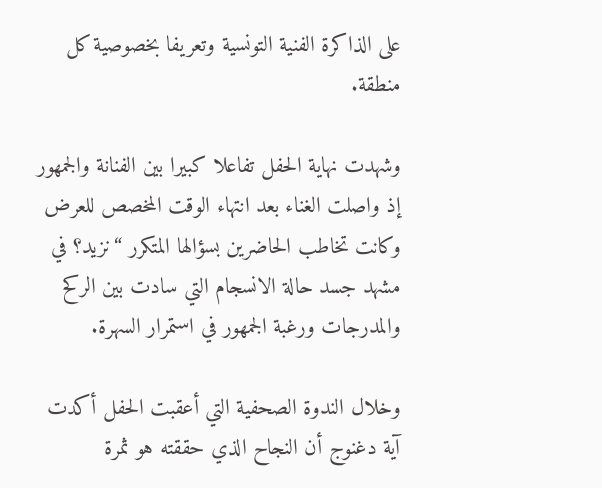على الذاكرة الفنية التونسية وتعريفا بخصوصية كل منطقة.

وشهدت نهاية الحفل تفاعلا كبيرا بين الفنانة والجمهور إذ واصلت الغناء بعد انتهاء الوقت المخصص للعرض وكانت تخاطب الحاضرين بسؤالها المتكرر “نزيد؟ في مشهد جسد حالة الانسجام التي سادت بين الركح والمدرجات ورغبة الجمهور في استمرار السهرة.

وخلال الندوة الصحفية التي أعقبت الحفل أكدت آية دغنوج أن النجاح الذي حققته هو ثمرة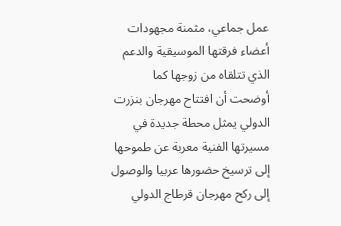عمل جماعي، مثمنة مجهودات أعضاء فرقتها الموسيقية والدعم الذي تتلقاه من زوجها كما أوضحت أن افتتاح مهرجان بنزرت الدولي يمثل محطة جديدة في مسيرتها الفنية معربة عن طموحها إلى ترسيخ حضورها عربيا والوصول إلى ركح مهرجان قرطاج الدولي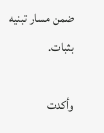ضمن مسار تبنيه بثبات.

وأكدت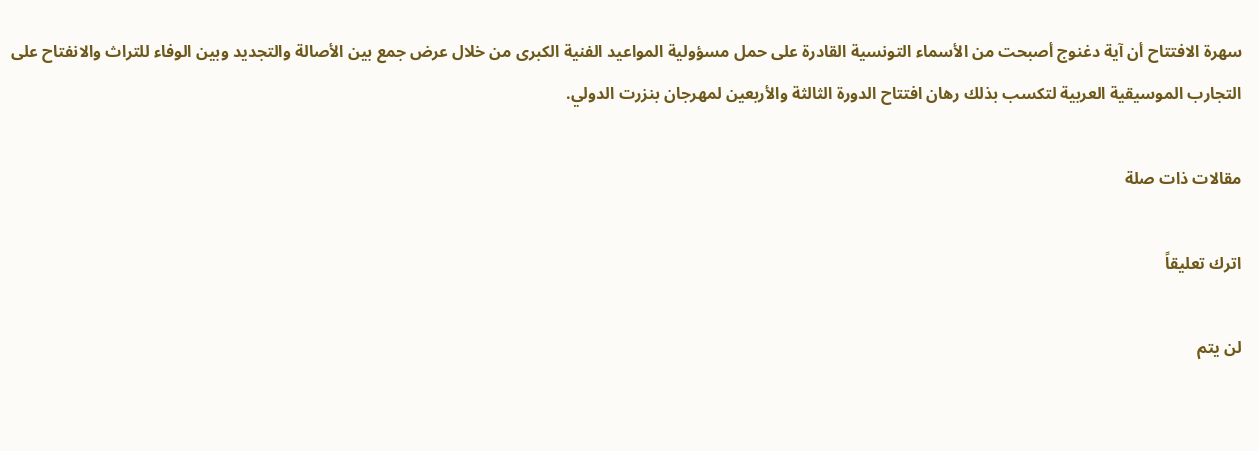سهرة الافتتاح أن آية دغنوج أصبحت من الأسماء التونسية القادرة على حمل مسؤولية المواعيد الفنية الكبرى من خلال عرض جمع بين الأصالة والتجديد وبين الوفاء للتراث والانفتاح على التجارب الموسيقية العربية لتكسب بذلك رهان افتتاح الدورة الثالثة والأربعين لمهرجان بنزرت الدولي.

مقالات ذات صلة

اترك تعليقاً

لن يتم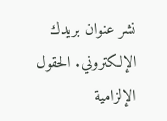نشر عنوان بريدك الإلكتروني. الحقول الإلزامية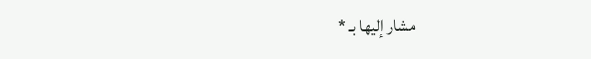مشار إليها بـ *